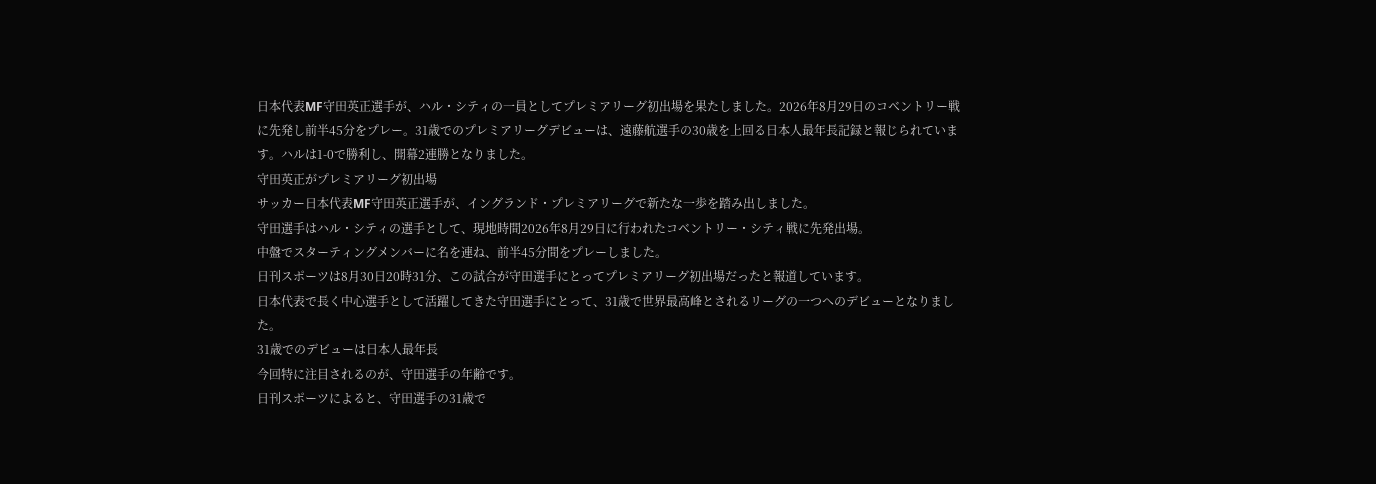日本代表MF守田英正選手が、ハル・シティの一員としてプレミアリーグ初出場を果たしました。2026年8月29日のコベントリー戦に先発し前半45分をプレー。31歳でのプレミアリーグデビューは、遠藤航選手の30歳を上回る日本人最年長記録と報じられています。ハルは1-0で勝利し、開幕2連勝となりました。
守田英正がプレミアリーグ初出場
サッカー日本代表MF守田英正選手が、イングランド・プレミアリーグで新たな一歩を踏み出しました。
守田選手はハル・シティの選手として、現地時間2026年8月29日に行われたコベントリー・シティ戦に先発出場。
中盤でスターティングメンバーに名を連ね、前半45分間をプレーしました。
日刊スポーツは8月30日20時31分、この試合が守田選手にとってプレミアリーグ初出場だったと報道しています。
日本代表で長く中心選手として活躍してきた守田選手にとって、31歳で世界最高峰とされるリーグの一つへのデビューとなりました。
31歳でのデビューは日本人最年長
今回特に注目されるのが、守田選手の年齢です。
日刊スポーツによると、守田選手の31歳で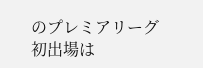のプレミアリーグ初出場は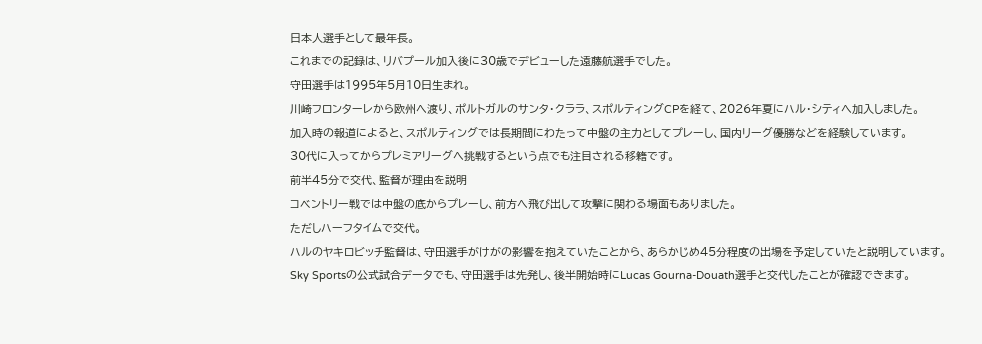日本人選手として最年長。
これまでの記録は、リバプール加入後に30歳でデビューした遠藤航選手でした。
守田選手は1995年5月10日生まれ。
川崎フロンターレから欧州へ渡り、ポルトガルのサンタ・クララ、スポルティングCPを経て、2026年夏にハル・シティへ加入しました。
加入時の報道によると、スポルティングでは長期間にわたって中盤の主力としてプレーし、国内リーグ優勝などを経験しています。
30代に入ってからプレミアリーグへ挑戦するという点でも注目される移籍です。
前半45分で交代、監督が理由を説明
コベントリー戦では中盤の底からプレーし、前方へ飛び出して攻撃に関わる場面もありました。
ただしハーフタイムで交代。
ハルのヤキロビッチ監督は、守田選手がけがの影響を抱えていたことから、あらかじめ45分程度の出場を予定していたと説明しています。
Sky Sportsの公式試合データでも、守田選手は先発し、後半開始時にLucas Gourna-Douath選手と交代したことが確認できます。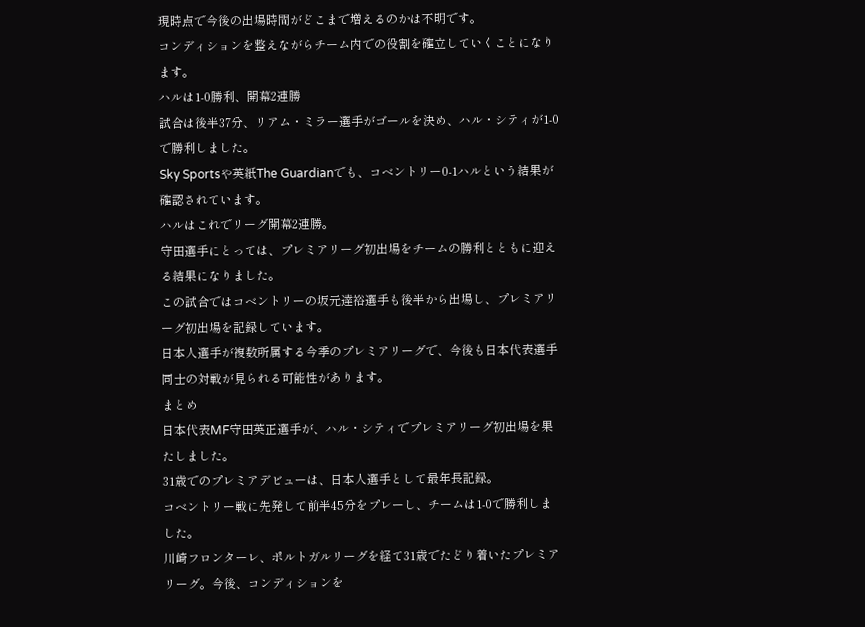現時点で今後の出場時間がどこまで増えるのかは不明です。
コンディションを整えながらチーム内での役割を確立していくことになります。
ハルは1-0勝利、開幕2連勝
試合は後半37分、リアム・ミラー選手がゴールを決め、ハル・シティが1-0で勝利しました。
Sky Sportsや英紙The Guardianでも、コベントリー0-1ハルという結果が確認されています。
ハルはこれでリーグ開幕2連勝。
守田選手にとっては、プレミアリーグ初出場をチームの勝利とともに迎える結果になりました。
この試合ではコベントリーの坂元達裕選手も後半から出場し、プレミアリーグ初出場を記録しています。
日本人選手が複数所属する今季のプレミアリーグで、今後も日本代表選手同士の対戦が見られる可能性があります。
まとめ
日本代表MF守田英正選手が、ハル・シティでプレミアリーグ初出場を果たしました。
31歳でのプレミアデビューは、日本人選手として最年長記録。
コベントリー戦に先発して前半45分をプレーし、チームは1-0で勝利しました。
川崎フロンターレ、ポルトガルリーグを経て31歳でたどり着いたプレミアリーグ。今後、コンディションを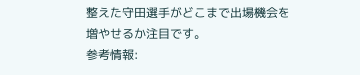整えた守田選手がどこまで出場機会を増やせるか注目です。
参考情報: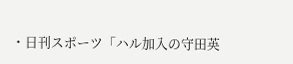・日刊スポーツ「ハル加入の守田英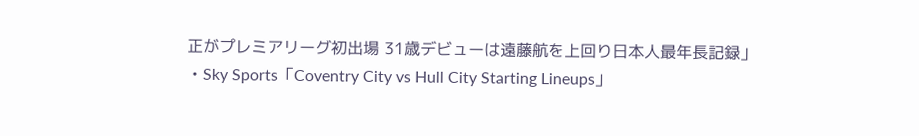正がプレミアリーグ初出場 31歳デビューは遠藤航を上回り日本人最年長記録」
・Sky Sports「Coventry City vs Hull City Starting Lineups」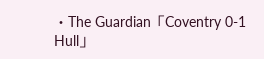・The Guardian「Coventry 0-1 Hull」